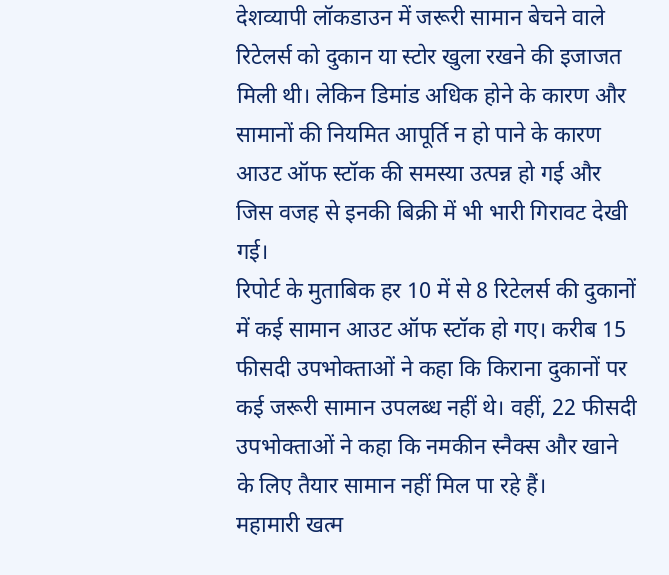देशव्यापी लॉकडाउन में जरूरी सामान बेचने वाले रिटेलर्स को दुकान या स्टोर खुला रखने की इजाजत मिली थी। लेकिन डिमांड अधिक होने के कारण और सामानों की नियमित आपूर्ति न हो पाने के कारण आउट ऑफ स्टॉक की समस्या उत्पन्न हो गई और जिस वजह से इनकी बिक्री में भी भारी गिरावट देखी गई।
रिपोर्ट के मुताबिक हर 10 में से 8 रिटेलर्स की दुकानों में कई सामान आउट ऑफ स्टॉक हो गए। करीब 15 फीसदी उपभोक्ताओं ने कहा कि किराना दुकानों पर कई जरूरी सामान उपलब्ध नहीं थे। वहीं, 22 फीसदी उपभोक्ताओं ने कहा कि नमकीन स्नैक्स और खाने के लिए तैयार सामान नहीं मिल पा रहे हैं।
महामारी खत्म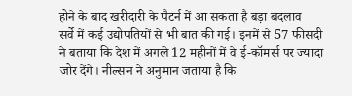होने के बाद खरीदारी के पैटर्न में आ सकता है बड़ा बदलाव
सर्वे में कई उद्योपतियों से भी बात की गई। इनमें से 57 फीसदी ने बताया कि देश में अगले 12 महीनों में वे ई-कॉमर्स पर ज्यादा जोर देंगे। नील्सन ने अनुमान जताया है कि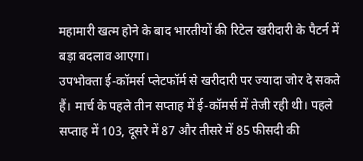महामारी खत्म होने के बाद भारतीयों की रिटेल खरीदारी के पैटर्न में बड़ा बदलाव आएगा।
उपभोक्ता ई-कॉमर्स प्लेटफॉर्म से खरीदारी पर ज्यादा जोर दे सकते हैं। मार्च के पहले तीन सप्ताह में ई-कॉमर्स में तेजी रही थी। पहले सप्ताह में 103, दूसरे में 87 और तीसरे में 85 फीसदी की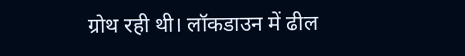ग्रोथ रही थी। लॉकडाउन में ढील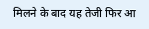मिलने के बाद यह तेजी फिर आ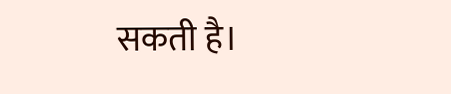सकती है।